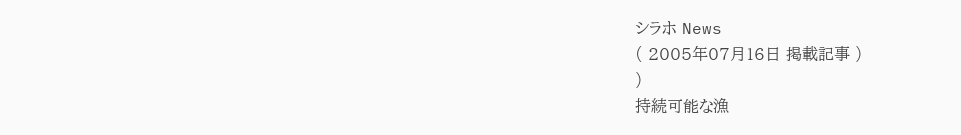シラホ News
( 2005年07月16日 掲載記事 )
)
持続可能な漁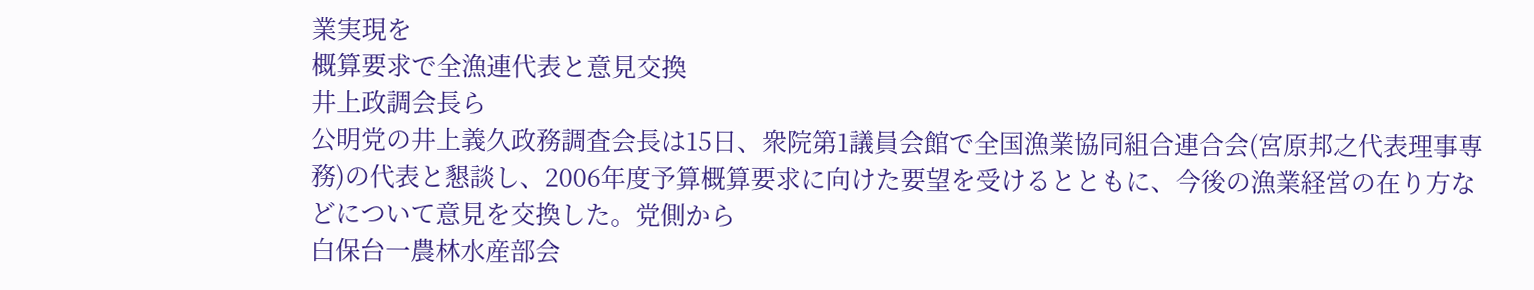業実現を
概算要求で全漁連代表と意見交換
井上政調会長ら
公明党の井上義久政務調査会長は15日、衆院第1議員会館で全国漁業協同組合連合会(宮原邦之代表理事専務)の代表と懇談し、2006年度予算概算要求に向けた要望を受けるとともに、今後の漁業経営の在り方などについて意見を交換した。党側から
白保台一農林水産部会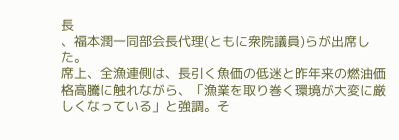長
、福本潤一同部会長代理(ともに衆院議員)らが出席した。
席上、全漁連側は、長引く魚価の低迷と昨年来の燃油価格高騰に触れながら、「漁業を取り巻く環境が大変に厳しくなっている」と強調。そ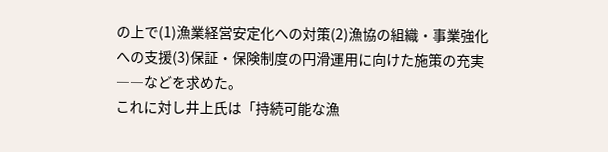の上で(1)漁業経営安定化への対策(2)漁協の組織・事業強化への支援(3)保証・保険制度の円滑運用に向けた施策の充実――などを求めた。
これに対し井上氏は「持続可能な漁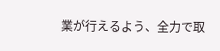業が行えるよう、全力で取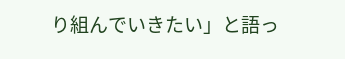り組んでいきたい」と語っ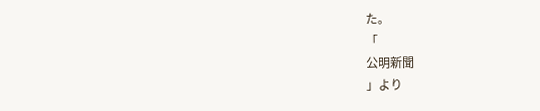た。
「
公明新聞
」より